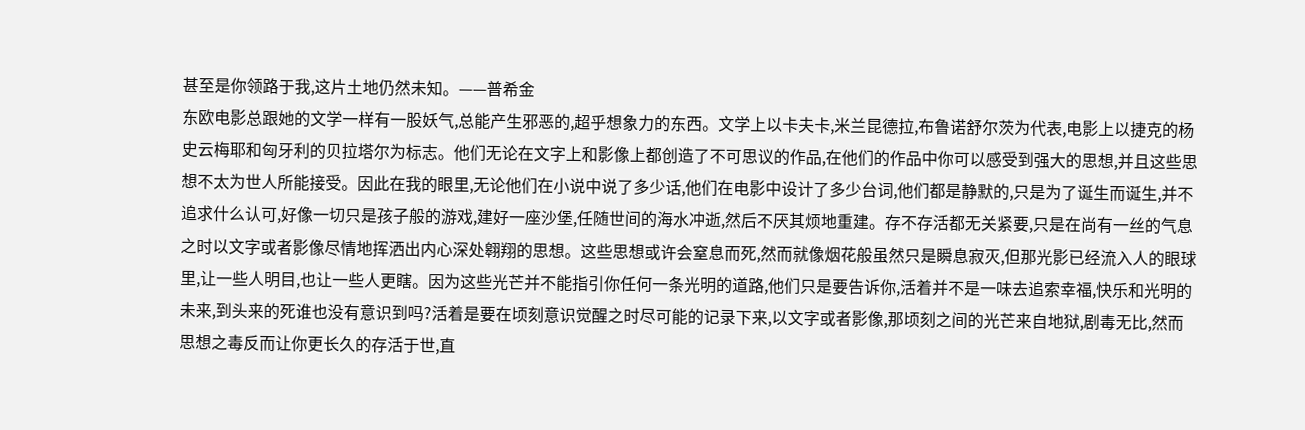甚至是你领路于我,这片土地仍然未知。——普希金
东欧电影总跟她的文学一样有一股妖气,总能产生邪恶的,超乎想象力的东西。文学上以卡夫卡,米兰昆德拉,布鲁诺舒尔茨为代表,电影上以捷克的杨史云梅耶和匈牙利的贝拉塔尔为标志。他们无论在文字上和影像上都创造了不可思议的作品,在他们的作品中你可以感受到强大的思想,并且这些思想不太为世人所能接受。因此在我的眼里,无论他们在小说中说了多少话,他们在电影中设计了多少台词,他们都是静默的,只是为了诞生而诞生,并不追求什么认可,好像一切只是孩子般的游戏,建好一座沙堡,任随世间的海水冲逝,然后不厌其烦地重建。存不存活都无关紧要,只是在尚有一丝的气息之时以文字或者影像尽情地挥洒出内心深处翱翔的思想。这些思想或许会窒息而死,然而就像烟花般虽然只是瞬息寂灭,但那光影已经流入人的眼球里,让一些人明目,也让一些人更瞎。因为这些光芒并不能指引你任何一条光明的道路,他们只是要告诉你,活着并不是一味去追索幸福,快乐和光明的未来,到头来的死谁也没有意识到吗?活着是要在顷刻意识觉醒之时尽可能的记录下来,以文字或者影像,那顷刻之间的光芒来自地狱,剧毒无比,然而思想之毒反而让你更长久的存活于世,直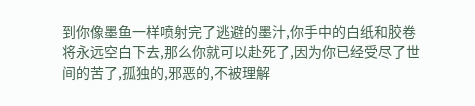到你像墨鱼一样喷射完了逃避的墨汁,你手中的白纸和胶卷将永远空白下去,那么你就可以赴死了,因为你已经受尽了世间的苦了,孤独的,邪恶的,不被理解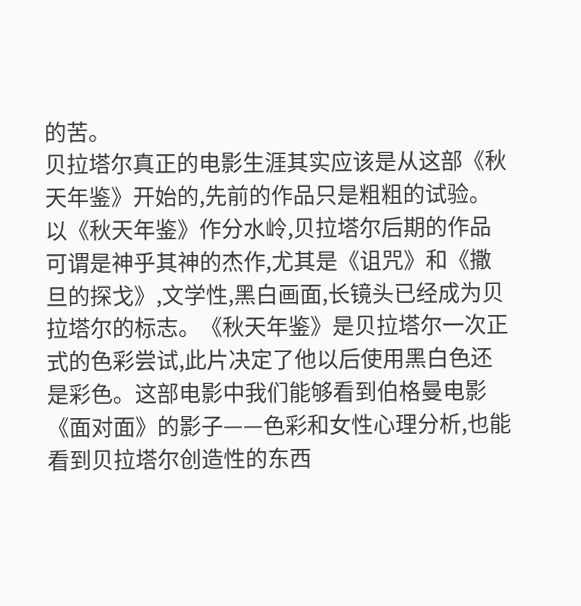的苦。
贝拉塔尔真正的电影生涯其实应该是从这部《秋天年鉴》开始的,先前的作品只是粗粗的试验。以《秋天年鉴》作分水岭,贝拉塔尔后期的作品可谓是神乎其神的杰作,尤其是《诅咒》和《撒旦的探戈》,文学性,黑白画面,长镜头已经成为贝拉塔尔的标志。《秋天年鉴》是贝拉塔尔一次正式的色彩尝试,此片决定了他以后使用黑白色还是彩色。这部电影中我们能够看到伯格曼电影《面对面》的影子——色彩和女性心理分析,也能看到贝拉塔尔创造性的东西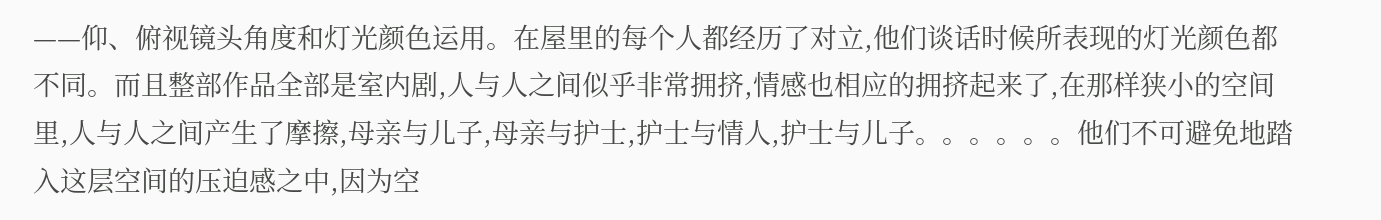——仰、俯视镜头角度和灯光颜色运用。在屋里的每个人都经历了对立,他们谈话时候所表现的灯光颜色都不同。而且整部作品全部是室内剧,人与人之间似乎非常拥挤,情感也相应的拥挤起来了,在那样狭小的空间里,人与人之间产生了摩擦,母亲与儿子,母亲与护士,护士与情人,护士与儿子。。。。。。他们不可避免地踏入这层空间的压迫感之中,因为空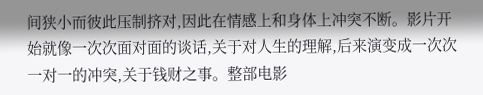间狭小而彼此压制挤对,因此在情感上和身体上冲突不断。影片开始就像一次次面对面的谈话,关于对人生的理解,后来演变成一次次一对一的冲突,关于钱财之事。整部电影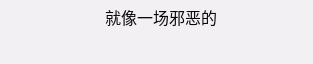就像一场邪恶的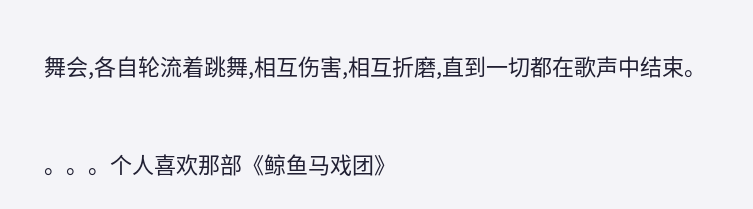舞会,各自轮流着跳舞,相互伤害,相互折磨,直到一切都在歌声中结束。


。。。个人喜欢那部《鲸鱼马戏团》